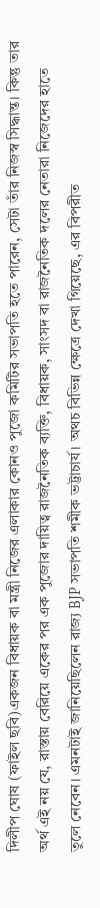দিলীপ ঘোষ (ফাইল ছবি)একজন বিধায়ক বা মন্ত্রী নিজের এলাকার কোনও পুজো কমিটির সভাপতি হতে পারেন, সেটা তাঁর নিজস্ব সিদ্ধান্ত। কিন্তু তার অর্থ এই নয় যে, রাস্তায় বেরিয়ে একের পর এক পুজোর দায়িত্ব রাজনৈতিক ব্যক্তি, বিধায়ক, সাংসদ বা রাজনৈতিক দলের নেতারা নিজেদের হাতে তুলে নেবেন। এমনটাই জানিয়েছিলেন রাজ্য BJP সভাপতি শমীক ভট্টাচার্য। অথচ বিভিন্ন ক্ষেত্রে দেখা গিয়েছে, এর বিপরীত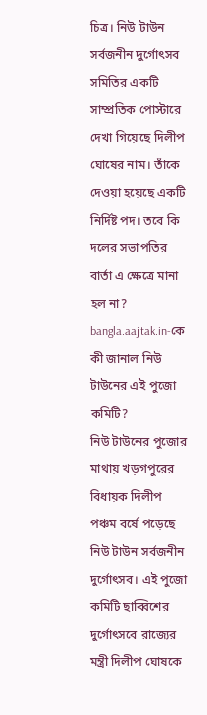চিত্র। নিউ টাউন সর্বজনীন দুর্গোৎসব সমিতির একটি সাম্প্রতিক পোস্টারে দেখা গিয়েছে দিলীপ ঘোষের নাম। তাঁকে দেওয়া হয়েছে একটি নির্দিষ্ট পদ। তবে কি দলের সভাপতির বার্তা এ ক্ষেত্রে মানা হল না? bangla.aajtak.in-কে কী জানাল নিউ টাউনের এই পুজো কমিটি?
নিউ টাউনের পুজোর মাথায় খড়গপুরের বিধায়ক দিলীপ
পঞ্চম বর্ষে পড়েছে নিউ টাউন সর্বজনীন দুর্গোৎসব। এই পুজো কমিটি ছাব্বিশের দুর্গোৎসবে রাজ্যের মন্ত্রী দিলীপ ঘোষকে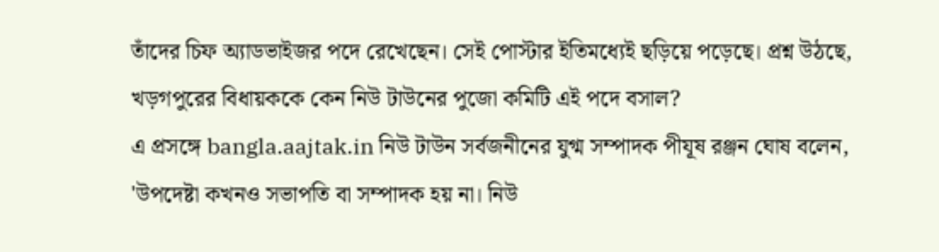তাঁদের চিফ অ্যাডভাইজর পদে রেখেছেন। সেই পোস্টার ইতিমধ্যেই ছড়িয়ে পড়েছে। প্রশ্ন উঠছে, খড়গপুরের বিধায়ককে কেন নিউ টাউনের পুজো কমিটি এই পদে বসাল?
এ প্রসঙ্গে bangla.aajtak.in নিউ টাউন সর্বজনীনের যুগ্ম সম্পাদক পীযূষ রঞ্জন ঘোষ বলেন, 'উপদেষ্টা কখনও সভাপতি বা সম্পাদক হয় না। নিউ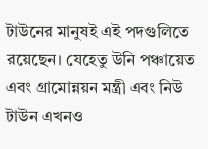টাউনের মানুষই এই পদগুলিতে রয়েছেন। যেহেতু উনি পঞ্চায়েত এবং গ্রামোন্নয়ন মন্ত্রী এবং নিউ টাউন এখনও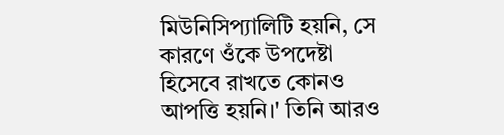মিউনিসিপ্যালিটি হয়নি, সে কারণে ওঁকে উপদেষ্টা হিসেবে রাখতে কোনও আপত্তি হয়নি।' তিনি আরও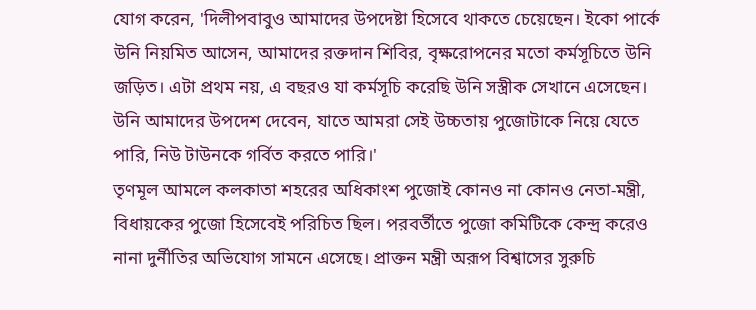যোগ করেন, 'দিলীপবাবুও আমাদের উপদেষ্টা হিসেবে থাকতে চেয়েছেন। ইকো পার্কে উনি নিয়মিত আসেন, আমাদের রক্তদান শিবির, বৃক্ষরোপনের মতো কর্মসূচিতে উনি জড়িত। এটা প্রথম নয়, এ বছরও যা কর্মসূচি করেছি উনি সস্ত্রীক সেখানে এসেছেন। উনি আমাদের উপদেশ দেবেন, যাতে আমরা সেই উচ্চতায় পুজোটাকে নিয়ে যেতে পারি, নিউ টাউনকে গর্বিত করতে পারি।'
তৃণমূল আমলে কলকাতা শহরের অধিকাংশ পুজোই কোনও না কোনও নেতা-মন্ত্রী, বিধায়কের পুজো হিসেবেই পরিচিত ছিল। পরবর্তীতে পুজো কমিটিকে কেন্দ্র করেও নানা দুর্নীতির অভিযোগ সামনে এসেছে। প্রাক্তন মন্ত্রী অরূপ বিশ্বাসের সুরুচি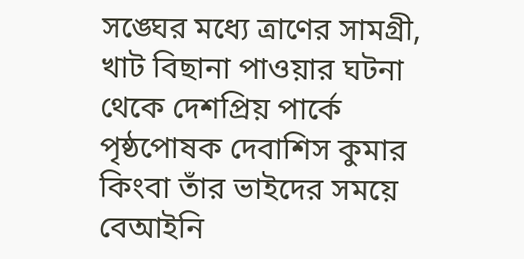সঙ্ঘের মধ্যে ত্রাণের সামগ্রী, খাট বিছানা পাওয়ার ঘটনা থেকে দেশপ্রিয় পার্কে পৃষ্ঠপোষক দেবাশিস কুমার কিংবা তাঁর ভাইদের সময়ে বেআইনি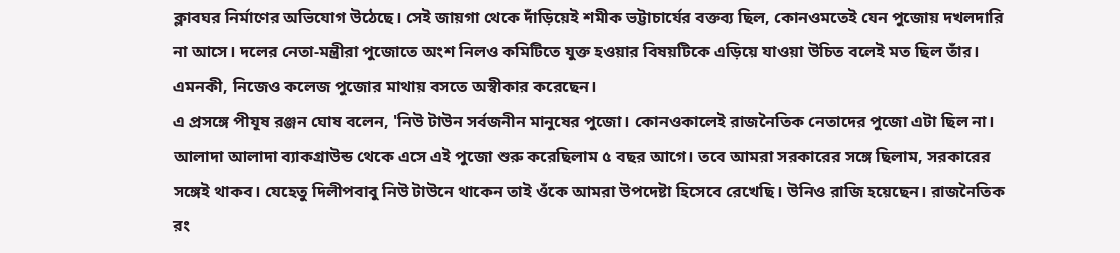ক্লাবঘর নির্মাণের অভিযোগ উঠেছে। সেই জায়গা থেকে দাঁড়িয়েই শমীক ভট্টাচার্যের বক্তব্য ছিল, কোনওমতেই যেন পুজোয় দখলদারি না আসে। দলের নেতা-মন্ত্রীরা পুজোতে অংশ নিলও কমিটিতে যুক্ত হওয়ার বিষয়টিকে এড়িয়ে যাওয়া উচিত বলেই মত ছিল তাঁর। এমনকী, নিজেও কলেজ পুজোর মাথায় বসতে অস্বীকার করেছেন।
এ প্রসঙ্গে পীযূষ রঞ্জন ঘোষ বলেন, 'নিউ টাউন সর্বজনীন মানুষের পুজো। কোনওকালেই রাজনৈতিক নেতাদের পুজো এটা ছিল না। আলাদা আলাদা ব্যাকগ্রাউন্ড থেকে এসে এই পুজো শুরু করেছিলাম ৫ বছর আগে। তবে আমরা সরকারের সঙ্গে ছিলাম, সরকারের সঙ্গেই থাকব। যেহেতু দিলীপবাবু নিউ টাউনে থাকেন তাই ওঁকে আমরা উপদেষ্টা হিসেবে রেখেছি। উনিও রাজি হয়েছেন। রাজনৈতিক রং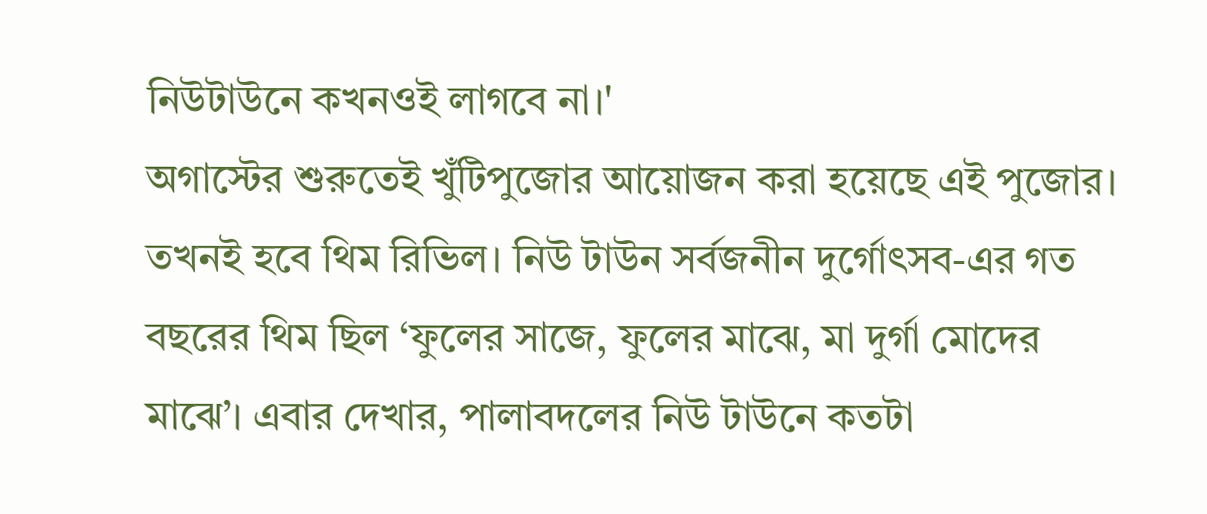নিউটাউনে কখনওই লাগবে না।'
অগাস্টের শুরুতেই খুঁটিপুজোর আয়োজন করা হয়েছে এই পুজোর। তখনই হবে থিম রিভিল। নিউ টাউন সর্বজনীন দুর্গোৎসব-এর গত বছরের থিম ছিল ‘ফুলের সাজে, ফুলের মাঝে, মা দুর্গা মোদের মাঝে’। এবার দেখার, পালাবদলের নিউ টাউনে কতটা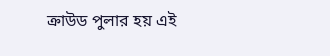ক্রাউড পুলার হয় এই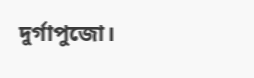দুর্গাপুজো।